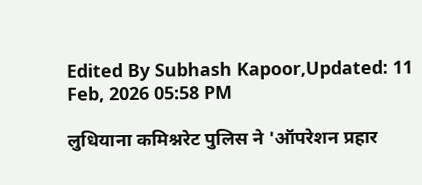Edited By Subhash Kapoor,Updated: 11 Feb, 2026 05:58 PM

लुधियाना कमिश्नरेट पुलिस ने 'ऑपरेशन प्रहार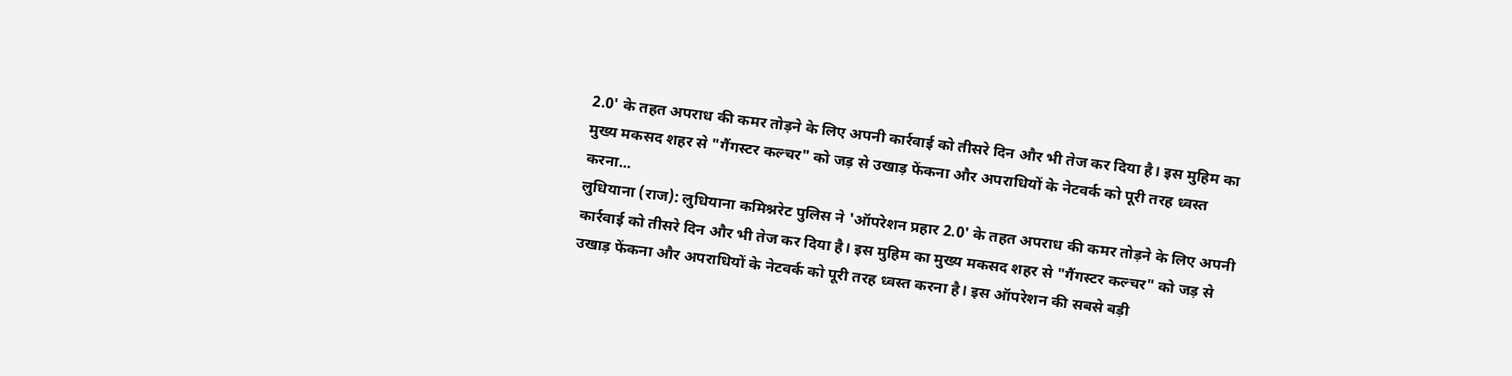2.0' के तहत अपराध की कमर तोड़ने के लिए अपनी कार्रवाई को तीसरे दिन और भी तेज कर दिया है। इस मुहिम का मुख्य मकसद शहर से "गैंगस्टर कल्चर" को जड़ से उखाड़ फेंकना और अपराधियों के नेटवर्क को पूरी तरह ध्वस्त करना...
लुधियाना (राज): लुधियाना कमिश्नरेट पुलिस ने 'ऑपरेशन प्रहार 2.0' के तहत अपराध की कमर तोड़ने के लिए अपनी कार्रवाई को तीसरे दिन और भी तेज कर दिया है। इस मुहिम का मुख्य मकसद शहर से "गैंगस्टर कल्चर" को जड़ से उखाड़ फेंकना और अपराधियों के नेटवर्क को पूरी तरह ध्वस्त करना है। इस ऑपरेशन की सबसे बड़ी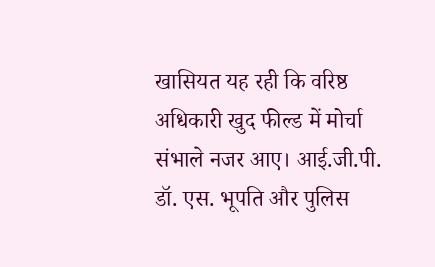खासियत यह रही कि वरिष्ठ अधिकारी खुद फील्ड में मोर्चा संभाले नजर आए। आई.जी.पी. डॉ. एस. भूपति और पुलिस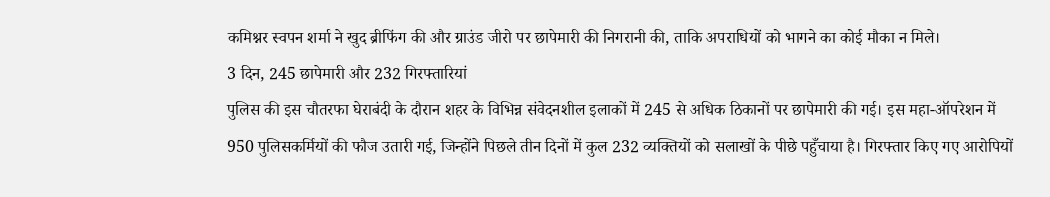कमिश्नर स्वपन शर्मा ने खुद ब्रीफिंग की और ग्राउंड जीरो पर छापेमारी की निगरानी की, ताकि अपराधियों को भागने का कोई मौका न मिले।
3 दिन, 245 छापेमारी और 232 गिरफ्तारियां
पुलिस की इस चौतरफा घेराबंदी के दौरान शहर के विभिन्न संवेदनशील इलाकों में 245 से अधिक ठिकानों पर छापेमारी की गई। इस महा-ऑपरेशन में 950 पुलिसकर्मियों की फौज उतारी गई, जिन्होंने पिछले तीन दिनों में कुल 232 व्यक्तियों को सलाखों के पीछे पहुँचाया है। गिरफ्तार किए गए आरोपियों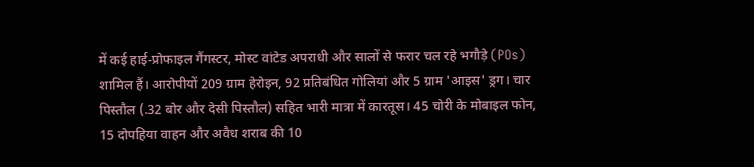में कई हाई-प्रोफाइल गैंगस्टर, मोस्ट वांटेड अपराधी और सालों से फरार चल रहे भगौड़े (POs) शामिल हैं। आरोपीयों 209 ग्राम हेरोइन, 92 प्रतिबंधित गोलियां और 5 ग्राम 'आइस' ड्रग। चार पिस्तौल (.32 बोर और देसी पिस्तौल) सहित भारी मात्रा में कारतूस। 45 चोरी के मोबाइल फोन, 15 दोपहिया वाहन और अवैध शराब की 10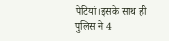पेटियां।इसके साथ ही पुलिस ने 4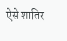ऐसे शातिर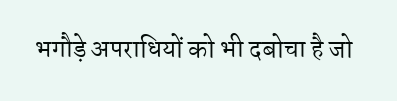भगौड़े अपराधियों को भी दबोचा है जो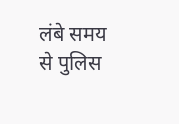लंबे समय से पुलिस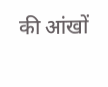की आंखों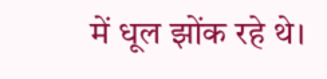में धूल झोंक रहे थे।